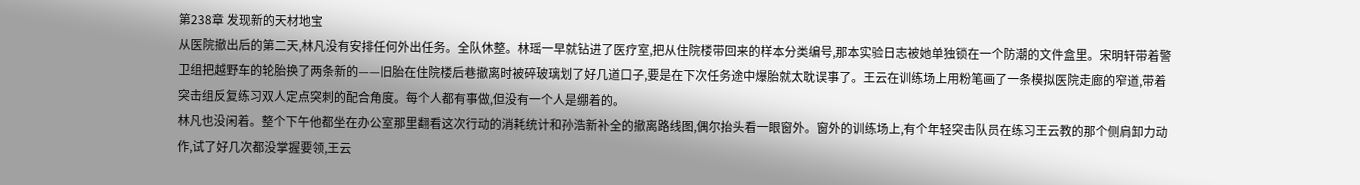第238章 发现新的天材地宝
从医院撤出后的第二天,林凡没有安排任何外出任务。全队休整。林瑶一早就钻进了医疗室,把从住院楼带回来的样本分类编号,那本实验日志被她单独锁在一个防潮的文件盒里。宋明轩带着警卫组把越野车的轮胎换了两条新的——旧胎在住院楼后巷撤离时被碎玻璃划了好几道口子,要是在下次任务途中爆胎就太耽误事了。王云在训练场上用粉笔画了一条模拟医院走廊的窄道,带着突击组反复练习双人定点突刺的配合角度。每个人都有事做,但没有一个人是绷着的。
林凡也没闲着。整个下午他都坐在办公室那里翻看这次行动的消耗统计和孙浩新补全的撤离路线图,偶尔抬头看一眼窗外。窗外的训练场上,有个年轻突击队员在练习王云教的那个侧肩卸力动作,试了好几次都没掌握要领,王云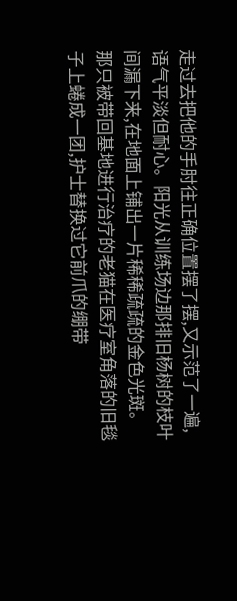走过去把他的手肘往正确位置摆了摆,又示范了一遍,语气平淡但耐心。阳光从训练场边那排旧杨树的枝叶间漏下来,在地面上铺出一片稀稀疏疏的金色光斑。
那只被带回基地进行治疗的老猫在医疗室角落的旧毯子上蜷成一团,护士替换过它前爪的绷带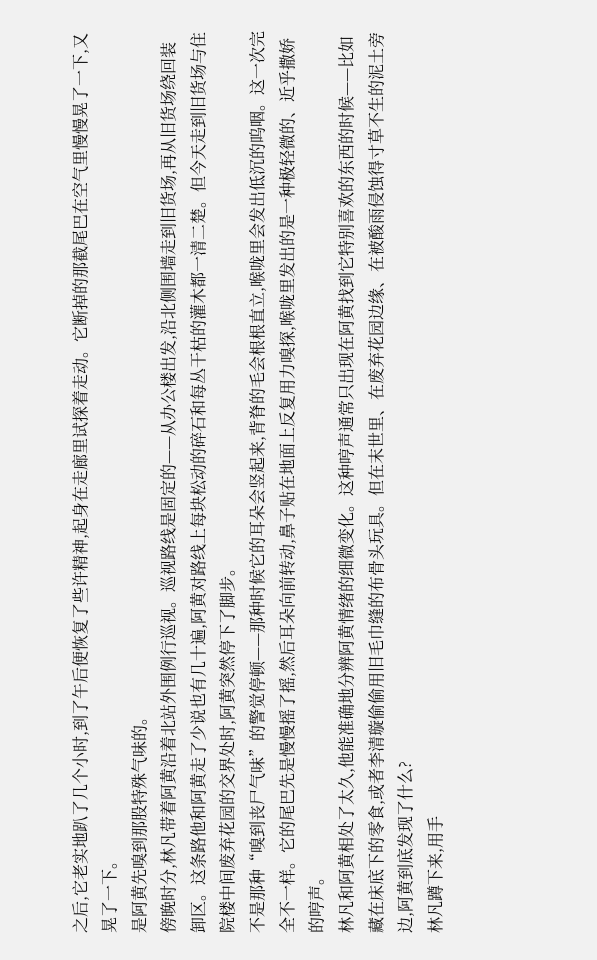之后,它老实地趴了几个小时,到了午后便恢复了些许精神,起身在走廊里试探着走动。它断掉的那截尾巴在空气里慢慢晃了一下,又晃了一下。
是阿黄先嗅到那股特殊气味的。
傍晚时分,林凡带着阿黄沿着北站外围例行巡视。巡视路线是固定的——从办公楼出发,沿北侧围墙走到旧货场,再从旧货场绕回装卸区。这条路他和阿黄走了少说也有几十遍,阿黄对路线上每块松动的碎石和每丛干枯的灌木都一清二楚。但今天走到旧货场与住院楼中间废弃花园的交界处时,阿黄突然停下了脚步。
不是那种“嗅到丧尸气味”的警觉停顿——那种时候它的耳朵会竖起来,背脊的毛会根根直立,喉咙里会发出低沉的呜咽。这一次完全不一样。它的尾巴先是慢慢摇了摇,然后耳朵向前转动,鼻子贴在地面上反复用力嗅探,喉咙里发出的是一种极轻微的、近乎撒娇的哼声。
林凡和阿黄相处了太久,他能准确地分辨阿黄情绪的细微变化。这种哼声通常只出现在阿黄找到它特别喜欢的东西的时候——比如藏在床底下的零食,或者李清璇偷偷用旧毛巾缝的布骨头玩具。但在末世里、在废弃花园边缘、在被酸雨侵蚀得寸草不生的泥土旁边,阿黄到底发现了什么?
林凡蹲下来,用手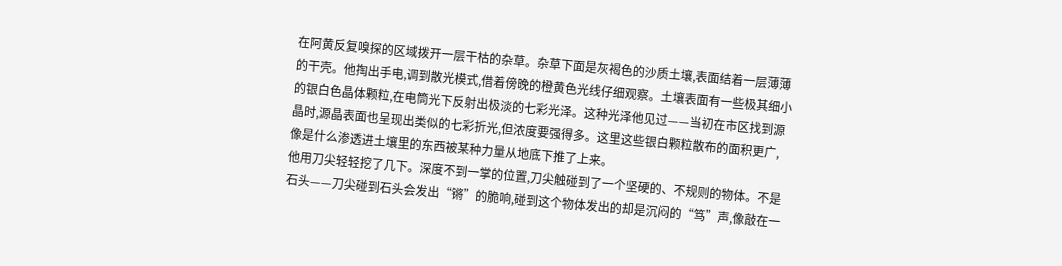在阿黄反复嗅探的区域拨开一层干枯的杂草。杂草下面是灰褐色的沙质土壤,表面结着一层薄薄的干壳。他掏出手电,调到散光模式,借着傍晚的橙黄色光线仔细观察。土壤表面有一些极其细小的银白色晶体颗粒,在电筒光下反射出极淡的七彩光泽。这种光泽他见过——当初在市区找到源晶时,源晶表面也呈现出类似的七彩折光,但浓度要强得多。这里这些银白颗粒散布的面积更广,像是什么渗透进土壤里的东西被某种力量从地底下推了上来。
他用刀尖轻轻挖了几下。深度不到一掌的位置,刀尖触碰到了一个坚硬的、不规则的物体。不是石头——刀尖碰到石头会发出“锵”的脆响,碰到这个物体发出的却是沉闷的“笃”声,像敲在一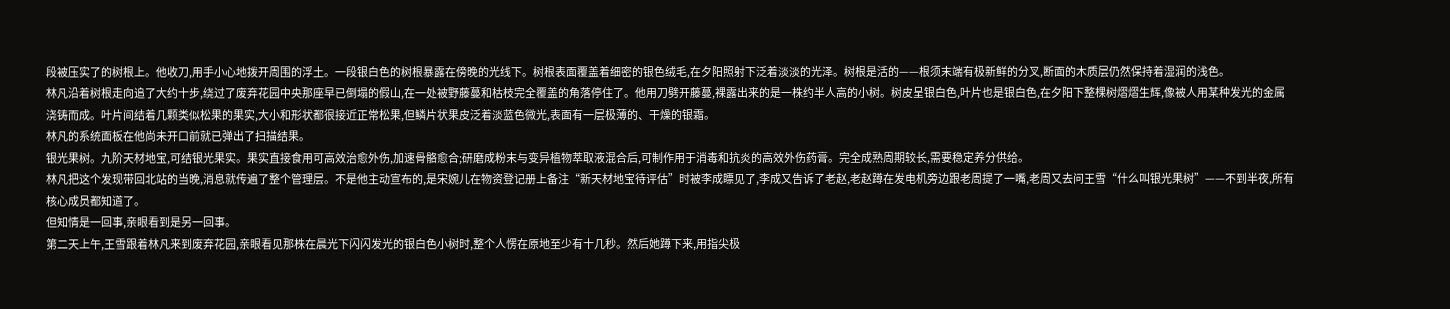段被压实了的树根上。他收刀,用手小心地拨开周围的浮土。一段银白色的树根暴露在傍晚的光线下。树根表面覆盖着细密的银色绒毛,在夕阳照射下泛着淡淡的光泽。树根是活的——根须末端有极新鲜的分叉,断面的木质层仍然保持着湿润的浅色。
林凡沿着树根走向追了大约十步,绕过了废弃花园中央那座早已倒塌的假山,在一处被野藤蔓和枯枝完全覆盖的角落停住了。他用刀劈开藤蔓,裸露出来的是一株约半人高的小树。树皮呈银白色,叶片也是银白色,在夕阳下整棵树熠熠生辉,像被人用某种发光的金属浇铸而成。叶片间结着几颗类似松果的果实,大小和形状都很接近正常松果,但鳞片状果皮泛着淡蓝色微光,表面有一层极薄的、干燥的银霜。
林凡的系统面板在他尚未开口前就已弹出了扫描结果。
银光果树。九阶天材地宝,可结银光果实。果实直接食用可高效治愈外伤,加速骨骼愈合;研磨成粉末与变异植物萃取液混合后,可制作用于消毒和抗炎的高效外伤药膏。完全成熟周期较长,需要稳定养分供给。
林凡把这个发现带回北站的当晚,消息就传遍了整个管理层。不是他主动宣布的,是宋婉儿在物资登记册上备注“新天材地宝待评估”时被李成瞟见了,李成又告诉了老赵,老赵蹲在发电机旁边跟老周提了一嘴,老周又去问王雪“什么叫银光果树”——不到半夜,所有核心成员都知道了。
但知情是一回事,亲眼看到是另一回事。
第二天上午,王雪跟着林凡来到废弃花园,亲眼看见那株在晨光下闪闪发光的银白色小树时,整个人愣在原地至少有十几秒。然后她蹲下来,用指尖极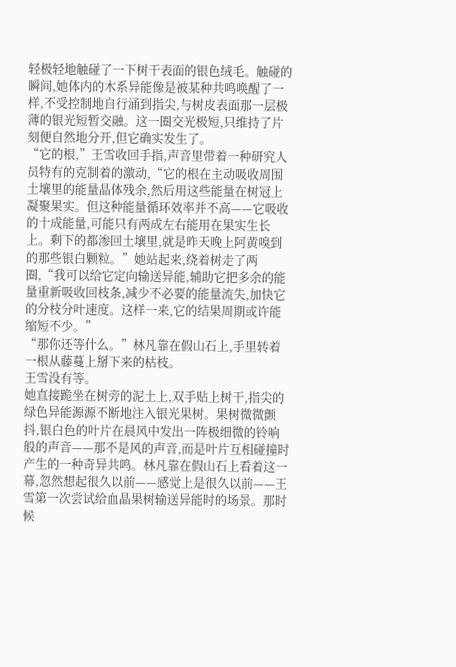轻极轻地触碰了一下树干表面的银色绒毛。触碰的瞬间,她体内的木系异能像是被某种共鸣唤醒了一样,不受控制地自行涌到指尖,与树皮表面那一层极薄的银光短暂交融。这一圈交光极短,只维持了片刻便自然地分开,但它确实发生了。
“它的根,”王雪收回手指,声音里带着一种研究人员特有的克制着的激动,“它的根在主动吸收周围土壤里的能量晶体残余,然后用这些能量在树冠上凝聚果实。但这种能量循环效率并不高——它吸收的十成能量,可能只有两成左右能用在果实生长上。剩下的都渗回土壤里,就是昨天晚上阿黄嗅到的那些银白颗粒。”她站起来,绕着树走了两圈,“我可以给它定向输送异能,辅助它把多余的能量重新吸收回枝条,减少不必要的能量流失,加快它的分枝分叶速度。这样一来,它的结果周期或许能缩短不少。”
“那你还等什么。”林凡靠在假山石上,手里转着一根从藤蔓上掰下来的枯枝。
王雪没有等。
她直接跪坐在树旁的泥土上,双手贴上树干,指尖的绿色异能源源不断地注入银光果树。果树微微颤抖,银白色的叶片在晨风中发出一阵极细微的铃响般的声音——那不是风的声音,而是叶片互相碰撞时产生的一种奇异共鸣。林凡靠在假山石上看着这一幕,忽然想起很久以前——感觉上是很久以前——王雪第一次尝试给血晶果树输送异能时的场景。那时候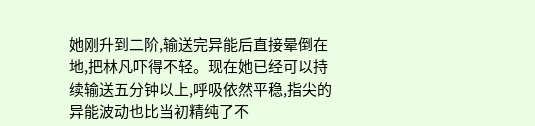她刚升到二阶,输送完异能后直接晕倒在地,把林凡吓得不轻。现在她已经可以持续输送五分钟以上,呼吸依然平稳,指尖的异能波动也比当初精纯了不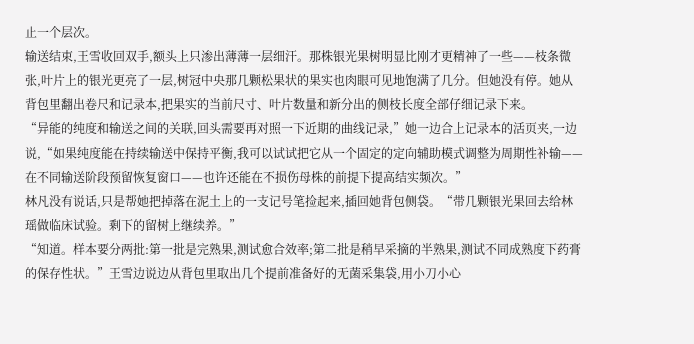止一个层次。
输送结束,王雪收回双手,额头上只渗出薄薄一层细汗。那株银光果树明显比刚才更精神了一些——枝条微张,叶片上的银光更亮了一层,树冠中央那几颗松果状的果实也肉眼可见地饱满了几分。但她没有停。她从背包里翻出卷尺和记录本,把果实的当前尺寸、叶片数量和新分出的侧枝长度全部仔细记录下来。
“异能的纯度和输送之间的关联,回头需要再对照一下近期的曲线记录,”她一边合上记录本的活页夹,一边说,“如果纯度能在持续输送中保持平衡,我可以试试把它从一个固定的定向辅助模式调整为周期性补输——在不同输送阶段预留恢复窗口——也许还能在不损伤母株的前提下提高结实频次。”
林凡没有说话,只是帮她把掉落在泥土上的一支记号笔捡起来,插回她背包侧袋。“带几颗银光果回去给林瑶做临床试验。剩下的留树上继续养。”
“知道。样本要分两批:第一批是完熟果,测试愈合效率;第二批是稍早采摘的半熟果,测试不同成熟度下药膏的保存性状。”王雪边说边从背包里取出几个提前准备好的无菌采集袋,用小刀小心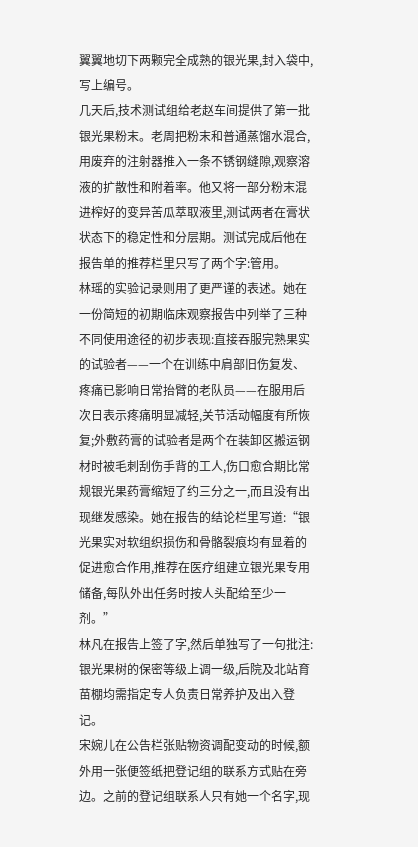翼翼地切下两颗完全成熟的银光果,封入袋中,写上编号。
几天后,技术测试组给老赵车间提供了第一批银光果粉末。老周把粉末和普通蒸馏水混合,用废弃的注射器推入一条不锈钢缝隙,观察溶液的扩散性和附着率。他又将一部分粉末混进榨好的变异苦瓜萃取液里,测试两者在膏状状态下的稳定性和分层期。测试完成后他在报告单的推荐栏里只写了两个字:管用。
林瑶的实验记录则用了更严谨的表述。她在一份简短的初期临床观察报告中列举了三种不同使用途径的初步表现:直接吞服完熟果实的试验者——一个在训练中肩部旧伤复发、疼痛已影响日常抬臂的老队员——在服用后次日表示疼痛明显减轻,关节活动幅度有所恢复;外敷药膏的试验者是两个在装卸区搬运钢材时被毛刺刮伤手背的工人,伤口愈合期比常规银光果药膏缩短了约三分之一,而且没有出现继发感染。她在报告的结论栏里写道:“银光果实对软组织损伤和骨骼裂痕均有显着的促进愈合作用,推荐在医疗组建立银光果专用储备,每队外出任务时按人头配给至少一剂。”
林凡在报告上签了字,然后单独写了一句批注:银光果树的保密等级上调一级,后院及北站育苗棚均需指定专人负责日常养护及出入登记。
宋婉儿在公告栏张贴物资调配变动的时候,额外用一张便签纸把登记组的联系方式贴在旁边。之前的登记组联系人只有她一个名字,现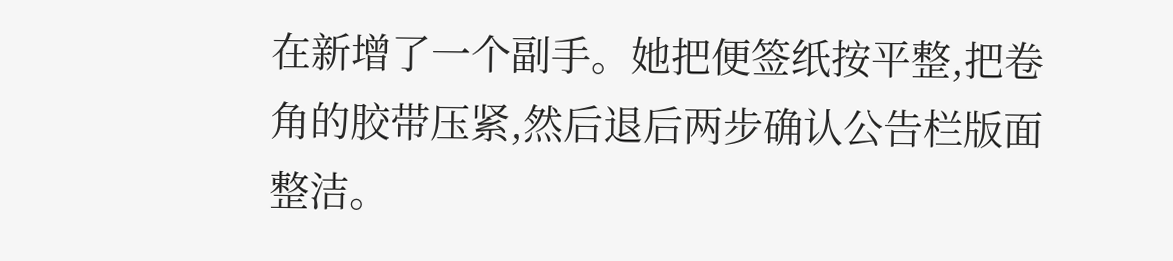在新增了一个副手。她把便签纸按平整,把卷角的胶带压紧,然后退后两步确认公告栏版面整洁。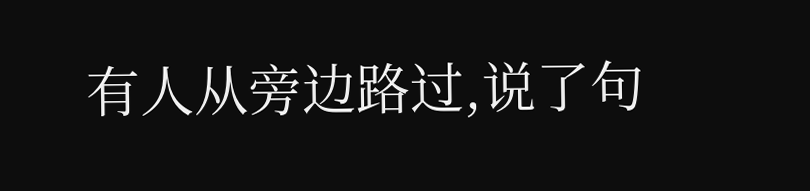有人从旁边路过,说了句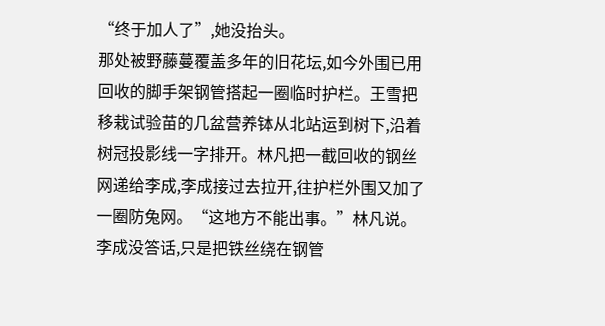“终于加人了”,她没抬头。
那处被野藤蔓覆盖多年的旧花坛,如今外围已用回收的脚手架钢管搭起一圈临时护栏。王雪把移栽试验苗的几盆营养钵从北站运到树下,沿着树冠投影线一字排开。林凡把一截回收的钢丝网递给李成,李成接过去拉开,往护栏外围又加了一圈防兔网。“这地方不能出事。”林凡说。李成没答话,只是把铁丝绕在钢管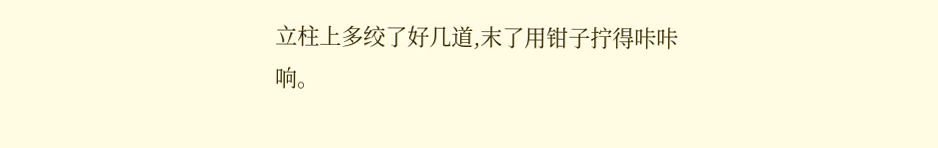立柱上多绞了好几道,末了用钳子拧得咔咔响。